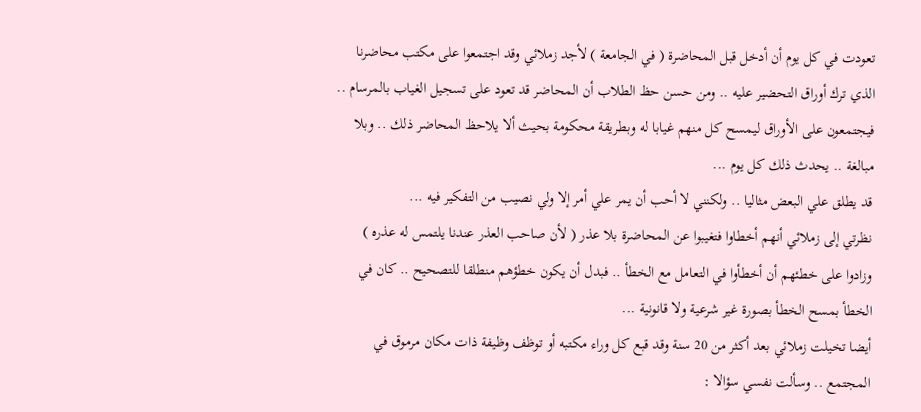تعودت في كل يوم أن أدخل قبل المحاضرة ( في الجامعة ) لأجد زملائي وقد اجتمعوا على مكتب محاضرنا الذي ترك أوراق التحضير عليه .. ومن حسن حظ الطلاب أن المحاضر قد تعود على تسجيل الغياب بالمرسام .. فيجتمعون على الأوراق ليمسح كل منهم غيابا له وبطريقة محكومة بحيث ألا يلاحظ المحاضر ذلك .. وبلا مبالغة .. يحدث ذلك كل يوم ...
قد يطلق علي البعض مثاليا .. ولكنني لا أحب أن يمر علي أمر إلا ولي نصيب من التفكير فيه ...
نظرتي إلى زملائي أنهم أخطاوا فتغيبوا عن المحاضرة بلا عذر ( لأن صاحب العذر عندنا يلتمس له عذره ) وزادوا على خطئهم أن أخطأوا في التعامل مع الخطأ .. فبدل أن يكون خطؤهم منطلقا للتصحيح .. كان في الخطأ بمسح الخطأ بصورة غير شرعية ولا قانونية ...
أيضا تخيلت زملائي بعد أكثر من 20 سنة وقد قبع كل وراء مكتبه أو توظف وظيفة ذات مكان مرموق في المجتمع .. وسألت نفسي سؤالا :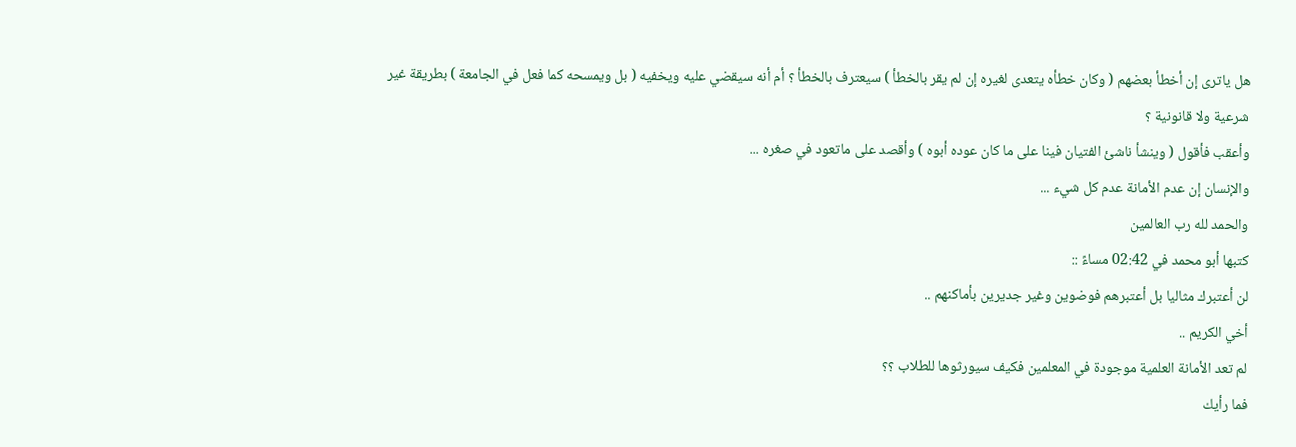هل ياترى إن أخطأ بعضهم ( وكان خطأه يتعدى لغيره إن لم يقر بالخطأ ) سيعترف بالخطأ ؟ أم أنه سيقضي عليه ويخفيه ( بل ويمسحه كما فعل في الجامعة ) بطريقة غير شرعية ولا قانونية ؟
وأعقب فأقول ( وينشأ ناشئ الفتيان فينا على ما كان عوده أبوه ) وأقصد على ماتعود في صغره ...
والإنسان إن عدم الأمانة عدم كل شيء ...
والحمد لله رب العالمين
كتبها أبو محمد في 02:42 مساءً ::
لن أعتبرك مثاليا بل أعتبرهم فوضوين وغير جديرين بأماكنهم ..
أخي الكريم ..
لم تعد الأمانة العلمية موجودة في المعلمين فكيف سيورثوها للطلاب ؟؟
فما رأيك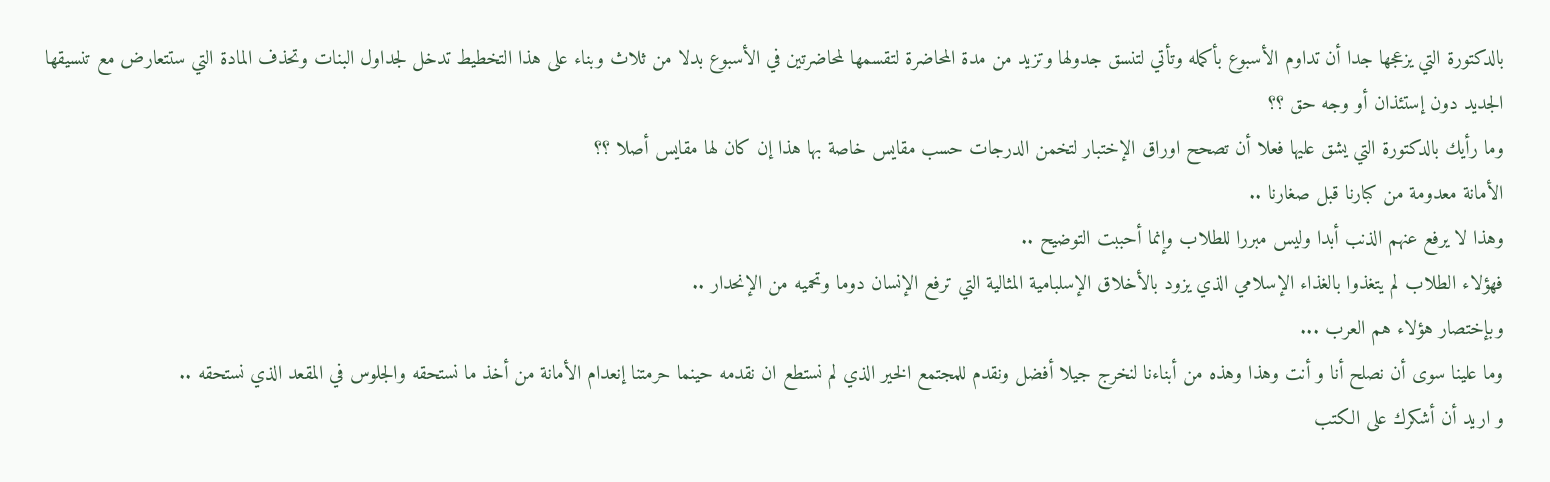بالدكتورة التي يزعجها جدا أن تداوم الأسبوع بأكمله وتأتي لتنسق جدولها وتزيد من مدة المحاضرة لتقسمها لمحاضرتين في الأسبوع بدلا من ثلاث وبناء على هذا التخطيط تدخل لجداول البنات وتحذف المادة التي ستتعارض مع تنسيقها الجديد دون إستئذان أو وجه حق ؟؟
وما رأيك بالدكتورة التي يشق عليها فعلا أن تصحح اوراق الإختبار لتخمن الدرجات حسب مقايس خاصة بها هذا إن كان لها مقايس أصلا ؟؟
الأمانة معدومة من كبارنا قبل صغارنا ..
وهذا لا يرفع عنهم الذنب أبدا وليس مبررا للطلاب وإنما أحببت التوضيح ..
فهؤلاء الطلاب لم يتغذوا بالغذاء الإسلامي الذي يزود بالأخلاق الإسلبامية المثالية التي ترفع الإنسان دوما وتحميه من الإنحدار ..
وبإختصار هؤلاء هم العرب ...
وما علينا سوى أن نصلح أنا و أنت وهذا وهذه من أبناءنا لنخرج جيلا أفضل ونقدم للمجتمع الخير الذي لم نستطع ان نقدمه حينما حرمتنا إنعدام الأمانة من أخذ ما نستحقه والجلوس في المقعد الذي نستحقه ..
و اريد أن أشكرك على الكتب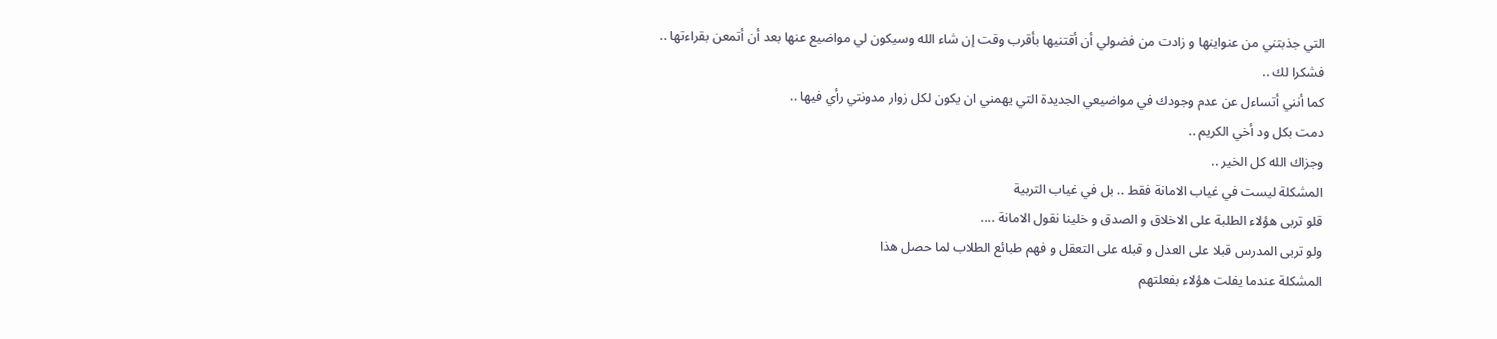التي جذبتني من عنواينها و زادت من فضولي أن أقتنيها بأقرب وقت إن شاء الله وسيكون لي مواضيع عنها بعد أن أتمعن بقراءتها ..
فشكرا لك ..
كما أنني أتساءل عن عدم وجودك في مواضيعي الجديدة التي يهمني ان يكون لكل زوار مدونتي رأي فيها ..
دمت بكل ود أخي الكريم ..
وجزاك الله كل الخير ..
المشكلة ليست في غياب الامانة فقط .. بل في غياب التربية
قلو تربى هؤلاء الطلبة على الاخلاق و الصدق و خلينا نقول الامانة ....
ولو تربى المدرس قبلا على العدل و قبله على التعقل و فهم طبائع الطلاب لما حصل هذا
المشكلة عندما يفلت هؤلاء بفعلتهم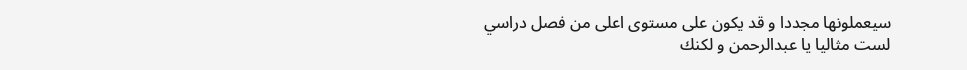سيعملونها مجددا و قد يكون على مستوى اعلى من فصل دراسي
لست مثاليا يا عبدالرحمن و لكنك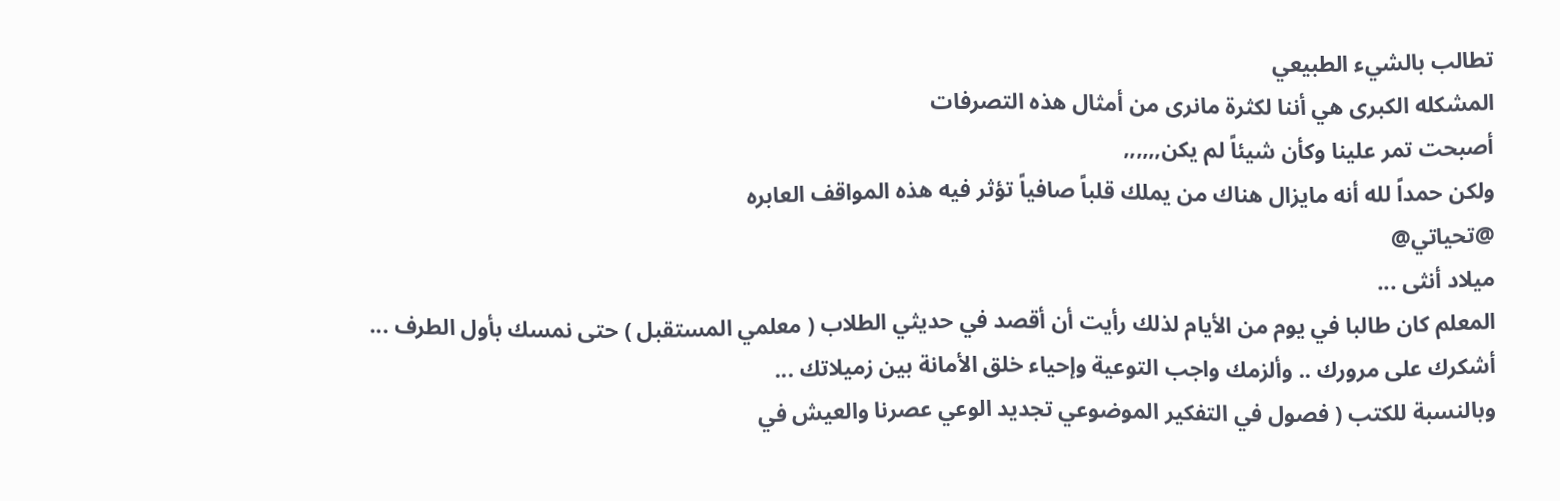تطالب بالشيء الطبيعي
المشكله الكبرى هي أننا لكثرة مانرى من أمثال هذه التصرفات
أصبحت تمر علينا وكأن شيئاً لم يكن,,,,,,
ولكن حمداً لله أنه مايزال هناك من يملك قلباً صافياً تؤثر فيه هذه المواقف العابره
@تحياتي@
ميلاد أنثى ...
المعلم كان طالبا في يوم من الأيام لذلك رأيت أن أقصد في حديثي الطلاب ( معلمي المستقبل ) حتى نمسك بأول الطرف ...
أشكرك على مرورك .. وألزمك واجب التوعية وإحياء خلق الأمانة بين زميلاتك ...
وبالنسبة للكتب ( فصول في التفكير الموضوعي تجديد الوعي عصرنا والعيش في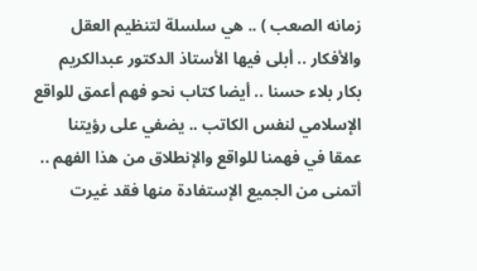زمانه الصعب ) .. هي سلسلة لتنظيم العقل والأفكار .. أبلى فيها الأستاذ الدكتور عبدالكريم بكار بلاء حسنا .. أيضا كتاب نحو فهم أعمق للواقع الإسلامي لنفس الكاتب .. يضفي على رؤيتنا عمقا في فهمنا للواقع والإنطلاق من هذا الفهم .. أتمنى من الجميع الإستفادة منها فقد غيرت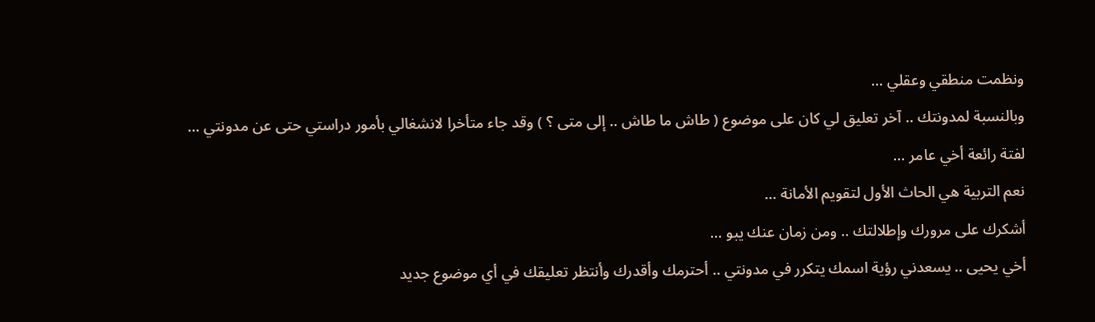ونظمت منطقي وعقلي ...
وبالنسبة لمدونتك .. آخر تعليق لي كان على موضوع ( طاش ما طاش .. إلى متى ؟ ) وقد جاء متأخرا لانشغالي بأمور دراستي حتى عن مدونتي ...
لفتة رائعة أخي عامر ...
نعم التربية هي الحاث الأول لتقويم الأمانة ...
أشكرك على مرورك وإطلالتك .. ومن زمان عنك يبو ...
أخي يحيى .. يسعدني رؤية اسمك يتكرر في مدونتي .. أحترمك وأقدرك وأنتظر تعليقك في أي موضوع جديد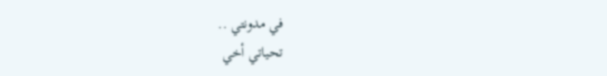في مدونتي ..
تحياتي أخي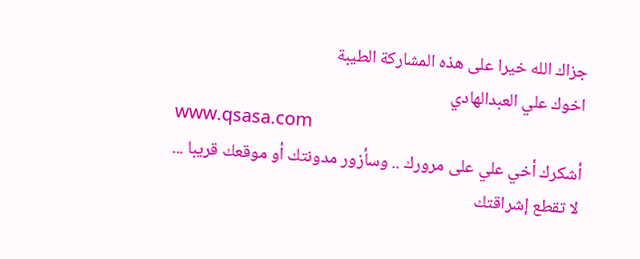جزاك الله خيرا على هذه المشاركة الطيبة
اخوك علي العبدالهادي
www.qsasa.com
أشكرك أخي علي على مرورك .. وسأزور مدونتك أو موقعك قريبا ...
لا تقطع إشراقتك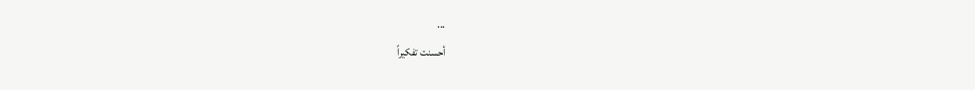...
أحسنت تفكيراً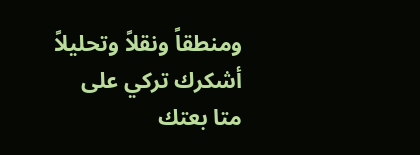ومنطقاً ونقلاً وتحليلاً
أشكرك تركي على متا بعتك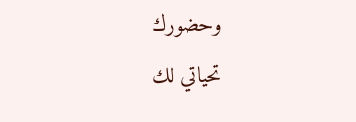وحضورك
تحياتي لك